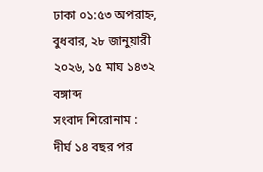ঢাকা ০১:৫৩ অপরাহ্ন, বুধবার, ২৮ জানুয়ারী ২০২৬, ১৫ মাঘ ১৪৩২ বঙ্গাব্দ
সংবাদ শিরোনাম :
দীর্ঘ ১৪ বছর পর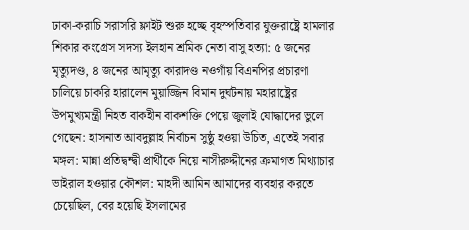ঢাকা-করাচি সরাসরি ফ্লাইট শুরু হচ্ছে বৃহস্পতিবার যুক্তরাষ্ট্রে হামলার শিকার কংগ্রেস সদস্য ইলহান শ্রমিক নেতা বাসু হত্যা: ৫ জনের মৃত্যুদণ্ড, ৪ জনের আমৃত্যু কারাদণ্ড নওগাঁয় বিএনপির প্রচারণা চালিয়ে চাকরি হারালেন মুয়াজ্জিন বিমান দুর্ঘটনায় মহারাষ্ট্রের উপমুখ্যমন্ত্রী নিহত বাকহীন বাকশক্তি পেয়ে জুলাই যোদ্ধাদের ভুলে গেছেন: হাসনাত আবদুল্লাহ নির্বাচন সুষ্ঠু হওয়া উচিত, এতেই সবার মঙ্গল: মান্না প্রতিদ্বন্দ্বী প্রার্থীকে নিয়ে নাসীরুদ্দীনের ক্রমাগত মিথ্যাচার ভাইরাল হওয়ার কৌশল: মাহদী আমিন আমাদের ব্যবহার করতে চেয়েছিল, বের হয়েছি ইসলামের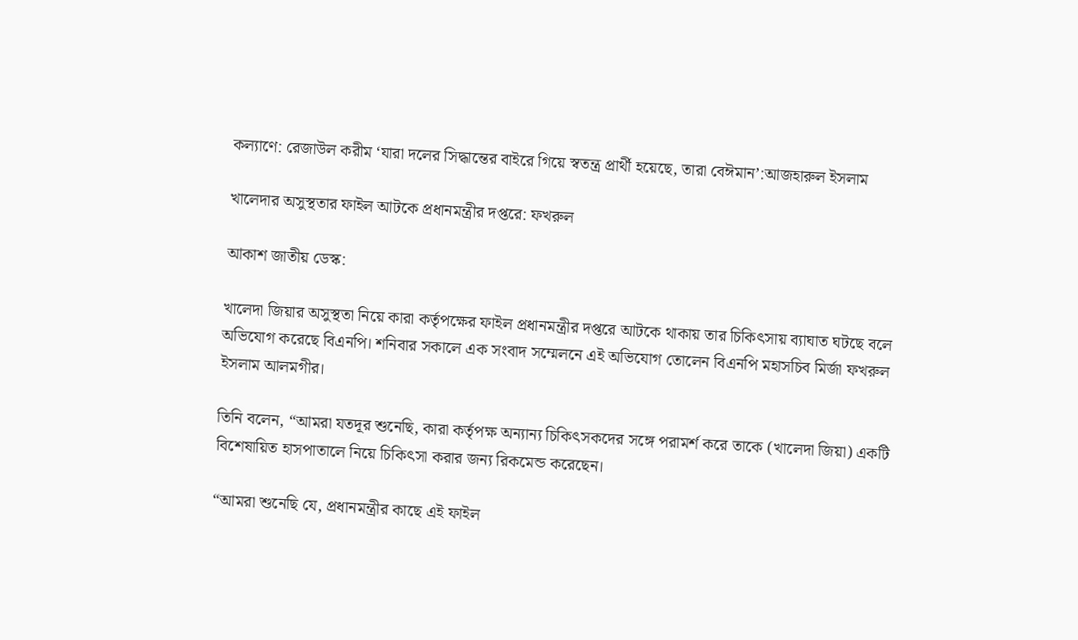কল্যাণে: রেজাউল করীম ‘যারা দলের সিদ্ধান্তের বাইরে গিয়ে স্বতন্ত্র প্রার্থী হয়েছে, তারা বেঈমান’:আজহারুল ইসলাম

খালেদার অসুস্থতার ফাইল আটকে প্রধানমন্ত্রীর দপ্তরে: ফখরুল

আকাশ জাতীয় ডেস্ক:

খালেদা জিয়ার অসুস্থতা নিয়ে কারা কর্তৃপক্ষের ফাইল প্রধানমন্ত্রীর দপ্তরে আটকে থাকায় তার চিকিৎসায় ব্যাঘাত ঘটছে বলে অভিযোগ করেছে বিএনপি। শনিবার সকালে এক সংবাদ সম্মেলনে এই অভিযোগ তোলেন বিএনপি মহাসচিব মির্জা ফখরুল ইসলাম আলমগীর।

তিনি বলেন, “আমরা যতদূর শুনেছি, কারা কর্তৃপক্ষ অন্যান্য চিকিৎসকদের সঙ্গে পরামর্শ করে তাকে (খালেদা জিয়া) একটি বিশেষায়িত হাসপাতালে নিয়ে চিকিৎসা করার জন্য রিকমেন্ড করেছেন।

“আমরা শুনেছি যে, প্রধানমন্ত্রীর কাছে এই ফাইল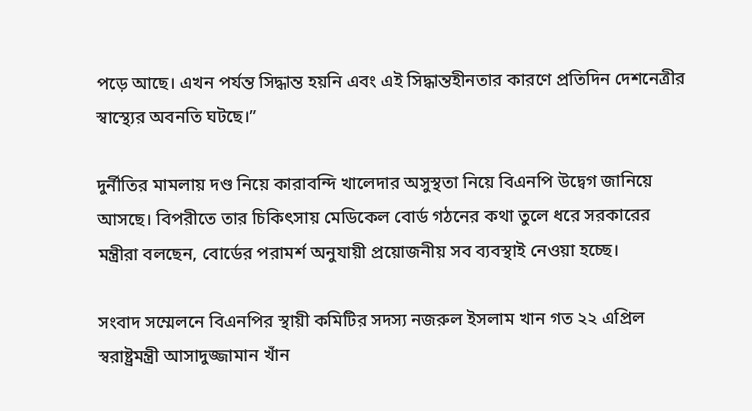পড়ে আছে। এখন পর্যন্ত সিদ্ধান্ত হয়নি এবং এই সিদ্ধান্তহীনতার কারণে প্রতিদিন দেশনেত্রীর স্বাস্থ্যের অবনতি ঘটছে।”

দুর্নীতির মামলায় দণ্ড নিয়ে কারাবন্দি খালেদার অসুস্থতা নিয়ে বিএনপি উদ্বেগ জানিয়ে আসছে। বিপরীতে তার চিকিৎসায় মেডিকেল বোর্ড গঠনের কথা তুলে ধরে সরকারের মন্ত্রীরা বলছেন, বোর্ডের পরামর্শ অনুযায়ী প্রয়োজনীয় সব ব্যবস্থাই নেওয়া হচ্ছে।

সংবাদ সম্মেলনে বিএনপির স্থায়ী কমিটির সদস্য নজরুল ইসলাম খান গত ২২ এপ্রিল স্বরাষ্ট্রমন্ত্রী আসাদুজ্জামান খাঁন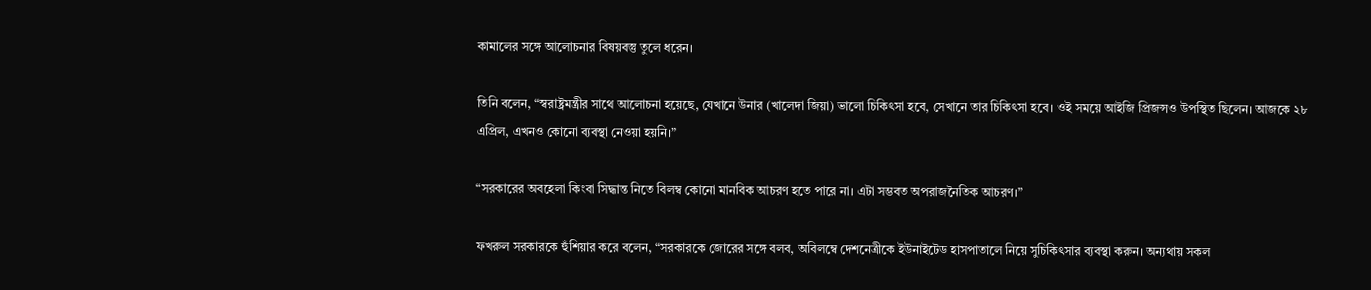কামালের সঙ্গে আলোচনার বিষয়বস্তু তুলে ধরেন।

তিনি বলেন, “স্বরাষ্ট্রমন্ত্রীর সাথে আলোচনা হয়েছে, যেখানে উনার (খালেদা জিয়া) ভালো চিকিৎসা হবে, সেখানে তার চিকিৎসা হবে। ওই সময়ে আইজি প্রিজন্সও উপস্থিত ছিলেন। আজকে ২৮ এপ্রিল, এখনও কোনো ব্যবস্থা নেওয়া হয়নি।”

“সরকারের অবহেলা কিংবা সিদ্ধান্ত নিতে বিলম্ব কোনো মানবিক আচরণ হতে পারে না। এটা সম্ভবত অপরাজনৈতিক আচরণ।”

ফখরুল সরকারকে হুঁশিয়ার করে বলেন, “সরকারকে জোরের সঙ্গে বলব, অবিলম্বে দেশনেত্রীকে ইউনাইটেড হাসপাতালে নিয়ে সুচিকিৎসার ব্যবস্থা করুন। অন্যথায় সকল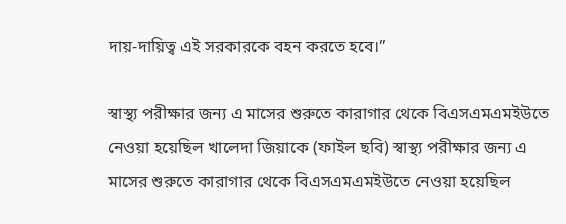দায়-দায়িত্ব এই সরকারকে বহন করতে হবে।”

স্বাস্থ্য পরীক্ষার জন্য এ মাসের শুরুতে কারাগার থেকে বিএসএমএমইউতে নেওয়া হয়েছিল খালেদা জিয়াকে (ফাইল ছবি) স্বাস্থ্য পরীক্ষার জন্য এ মাসের শুরুতে কারাগার থেকে বিএসএমএমইউতে নেওয়া হয়েছিল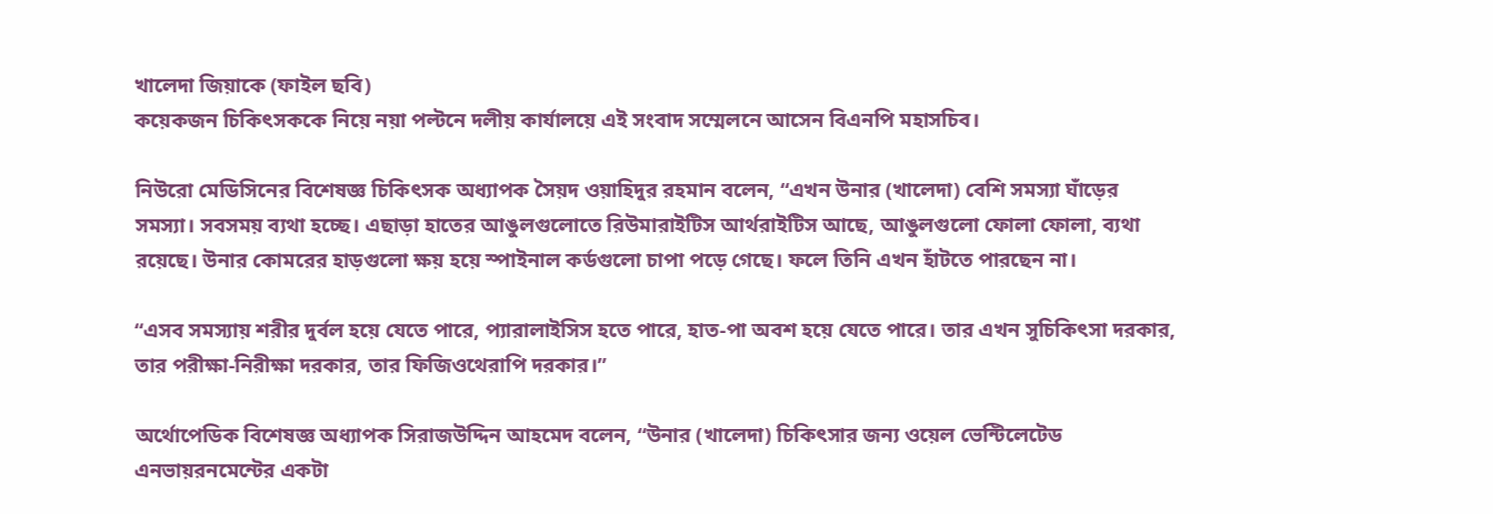খালেদা জিয়াকে (ফাইল ছবি)
কয়েকজন চিকিৎসককে নিয়ে নয়া পল্টনে দলীয় কার্যালয়ে এই সংবাদ সম্মেলনে আসেন বিএনপি মহাসচিব।

নিউরো মেডিসিনের বিশেষজ্ঞ চিকিৎসক অধ্যাপক সৈয়দ ওয়াহিদুর রহমান বলেন, “এখন উনার (খালেদা) বেশি সমস্যা ঘাঁড়ের সমস্যা। সবসময় ব্যথা হচ্ছে। এছাড়া হাতের আঙুলগুলোতে রিউমারাইটিস আর্থরাইটিস আছে, আঙুলগুলো ফোলা ফোলা, ব্যথা রয়েছে। উনার কোমরের হাড়গুলো ক্ষয় হয়ে স্পাইনাল কর্ডগুলো চাপা পড়ে গেছে। ফলে তিনি এখন হাঁটতে পারছেন না।

“এসব সমস্যায় শরীর দুর্বল হয়ে যেতে পারে, প্যারালাইসিস হতে পারে, হাত-পা অবশ হয়ে যেতে পারে। তার এখন সুচিকিৎসা দরকার, তার পরীক্ষা-নিরীক্ষা দরকার, তার ফিজিওথেরাপি দরকার।”

অর্থোপেডিক বিশেষজ্ঞ অধ্যাপক সিরাজউদ্দিন আহমেদ বলেন, “উনার (খালেদা) চিকিৎসার জন্য ওয়েল ভেন্টিলেটেড এনভায়রনমেন্টের একটা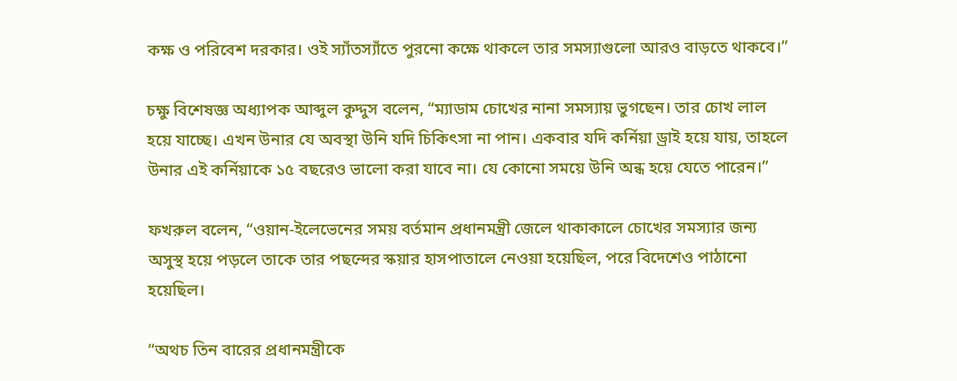কক্ষ ও পরিবেশ দরকার। ওই স্যাঁতস্যাঁতে পুরনো কক্ষে থাকলে তার সমস্যাগুলো আরও বাড়তে থাকবে।”

চক্ষু বিশেষজ্ঞ অধ্যাপক আব্দুল কুদ্দুস বলেন, “ম্যাডাম চোখের নানা সমস্যায় ভুগছেন। তার চোখ লাল হয়ে যাচ্ছে। এখন উনার যে অবস্থা উনি যদি চিকিৎসা না পান। একবার যদি কর্নিয়া ড্রাই হয়ে যায়, তাহলে উনার এই কর্নিয়াকে ১৫ বছরেও ভালো করা যাবে না। যে কোনো সময়ে উনি অন্ধ হয়ে যেতে পারেন।”

ফখরুল বলেন, “ওয়ান-ইলেভেনের সময় বর্তমান প্রধানমন্ত্রী জেলে থাকাকালে চোখের সমস্যার জন্য অসুস্থ হয়ে পড়লে তাকে তার পছন্দের স্কয়ার হাসপাতালে নেওয়া হয়েছিল, পরে বিদেশেও পাঠানো হয়েছিল।

“অথচ তিন বারের প্রধানমন্ত্রীকে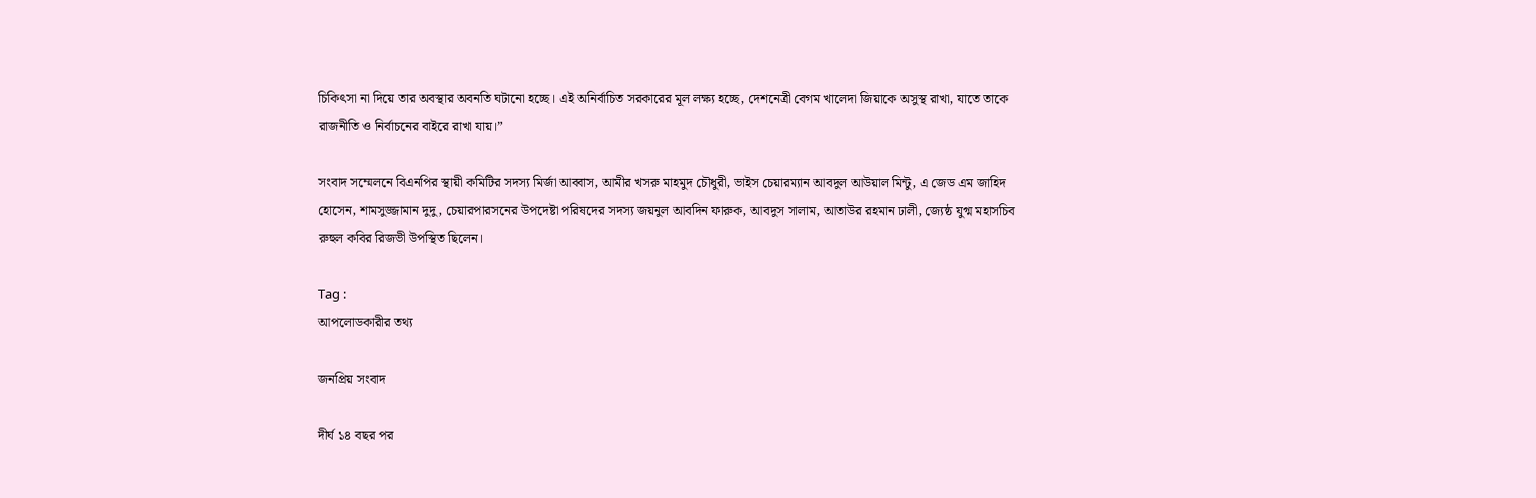চিকিৎসা না দিয়ে তার অবস্থার অবনতি ঘটানো হচ্ছে। এই অনির্বাচিত সরকারের মূল লক্ষ্য হচ্ছে, দেশনেত্রী বেগম খালেদা জিয়াকে অসুস্থ রাখা, যাতে তাকে রাজনীতি ও নির্বাচনের বাইরে রাখা যায়।”

সংবাদ সম্মেলনে বিএনপির স্থায়ী কমিটির সদস্য মির্জা আব্বাস, আমীর খসরু মাহমুদ চৌধুরী, ভাইস চেয়ারম্যান আবদুল আউয়াল মিন্টু, এ জেড এম জাহিদ হোসেন, শামসুজ্জামান দুদু, চেয়ারপারসনের উপদেষ্টা পরিষদের সদস্য জয়নুল আবদিন ফারুক, আবদুস সালাম, আতাউর রহমান ঢালী, জ্যেষ্ঠ যুগ্ম মহাসচিব রুহুল কবির রিজভী উপস্থিত ছিলেন।

Tag :
আপলোডকারীর তথ্য

জনপ্রিয় সংবাদ

দীর্ঘ ১৪ বছর পর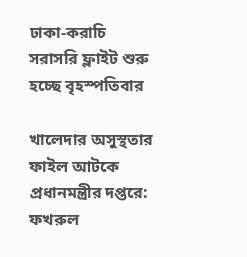ঢাকা-করাচি সরাসরি ফ্লাইট শুরু হচ্ছে বৃহস্পতিবার

খালেদার অসুস্থতার ফাইল আটকে প্রধানমন্ত্রীর দপ্তরে: ফখরুল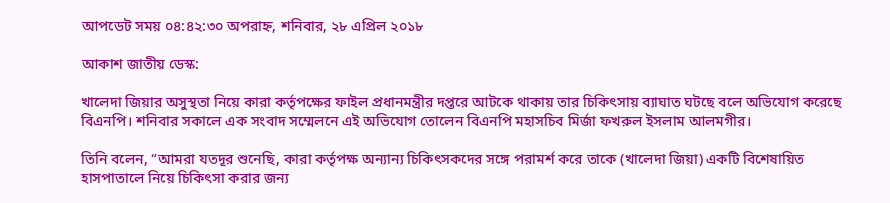আপডেট সময় ০৪:৪২:৩০ অপরাহ্ন, শনিবার, ২৮ এপ্রিল ২০১৮

আকাশ জাতীয় ডেস্ক:

খালেদা জিয়ার অসুস্থতা নিয়ে কারা কর্তৃপক্ষের ফাইল প্রধানমন্ত্রীর দপ্তরে আটকে থাকায় তার চিকিৎসায় ব্যাঘাত ঘটছে বলে অভিযোগ করেছে বিএনপি। শনিবার সকালে এক সংবাদ সম্মেলনে এই অভিযোগ তোলেন বিএনপি মহাসচিব মির্জা ফখরুল ইসলাম আলমগীর।

তিনি বলেন, “আমরা যতদূর শুনেছি, কারা কর্তৃপক্ষ অন্যান্য চিকিৎসকদের সঙ্গে পরামর্শ করে তাকে (খালেদা জিয়া) একটি বিশেষায়িত হাসপাতালে নিয়ে চিকিৎসা করার জন্য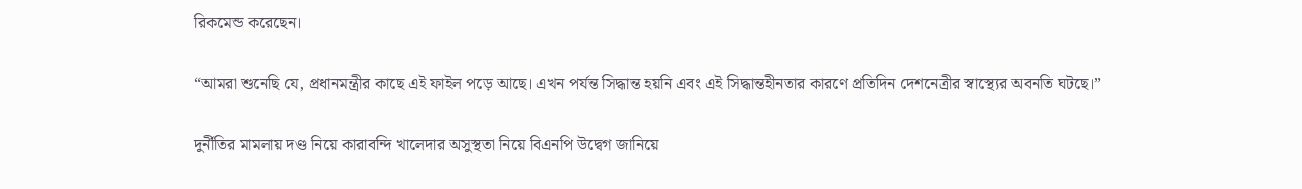রিকমেন্ড করেছেন।

“আমরা শুনেছি যে, প্রধানমন্ত্রীর কাছে এই ফাইল পড়ে আছে। এখন পর্যন্ত সিদ্ধান্ত হয়নি এবং এই সিদ্ধান্তহীনতার কারণে প্রতিদিন দেশনেত্রীর স্বাস্থ্যের অবনতি ঘটছে।”

দুর্নীতির মামলায় দণ্ড নিয়ে কারাবন্দি খালেদার অসুস্থতা নিয়ে বিএনপি উদ্বেগ জানিয়ে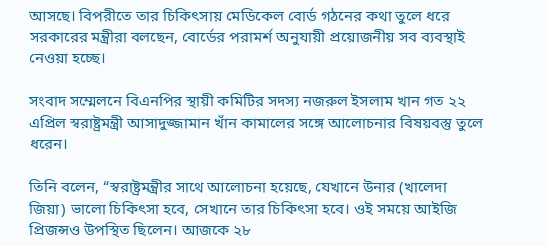আসছে। বিপরীতে তার চিকিৎসায় মেডিকেল বোর্ড গঠনের কথা তুলে ধরে সরকারের মন্ত্রীরা বলছেন, বোর্ডের পরামর্শ অনুযায়ী প্রয়োজনীয় সব ব্যবস্থাই নেওয়া হচ্ছে।

সংবাদ সম্মেলনে বিএনপির স্থায়ী কমিটির সদস্য নজরুল ইসলাম খান গত ২২ এপ্রিল স্বরাষ্ট্রমন্ত্রী আসাদুজ্জামান খাঁন কামালের সঙ্গে আলোচনার বিষয়বস্তু তুলে ধরেন।

তিনি বলেন, “স্বরাষ্ট্রমন্ত্রীর সাথে আলোচনা হয়েছে, যেখানে উনার (খালেদা জিয়া) ভালো চিকিৎসা হবে, সেখানে তার চিকিৎসা হবে। ওই সময়ে আইজি প্রিজন্সও উপস্থিত ছিলেন। আজকে ২৮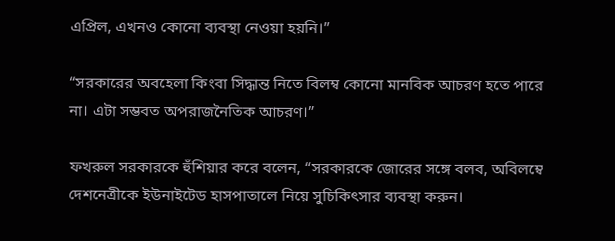এপ্রিল, এখনও কোনো ব্যবস্থা নেওয়া হয়নি।”

“সরকারের অবহেলা কিংবা সিদ্ধান্ত নিতে বিলম্ব কোনো মানবিক আচরণ হতে পারে না। এটা সম্ভবত অপরাজনৈতিক আচরণ।”

ফখরুল সরকারকে হুঁশিয়ার করে বলেন, “সরকারকে জোরের সঙ্গে বলব, অবিলম্বে দেশনেত্রীকে ইউনাইটেড হাসপাতালে নিয়ে সুচিকিৎসার ব্যবস্থা করুন।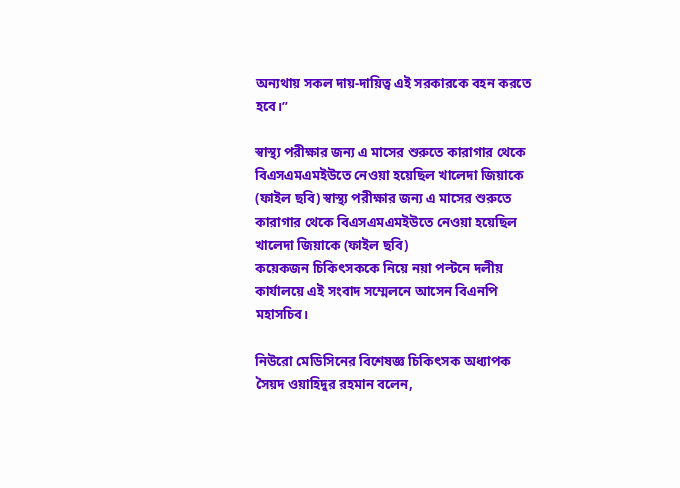অন্যথায় সকল দায়-দায়িত্ব এই সরকারকে বহন করতে হবে।”

স্বাস্থ্য পরীক্ষার জন্য এ মাসের শুরুতে কারাগার থেকে বিএসএমএমইউতে নেওয়া হয়েছিল খালেদা জিয়াকে (ফাইল ছবি) স্বাস্থ্য পরীক্ষার জন্য এ মাসের শুরুতে কারাগার থেকে বিএসএমএমইউতে নেওয়া হয়েছিল খালেদা জিয়াকে (ফাইল ছবি)
কয়েকজন চিকিৎসককে নিয়ে নয়া পল্টনে দলীয় কার্যালয়ে এই সংবাদ সম্মেলনে আসেন বিএনপি মহাসচিব।

নিউরো মেডিসিনের বিশেষজ্ঞ চিকিৎসক অধ্যাপক সৈয়দ ওয়াহিদুর রহমান বলেন,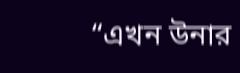“এখন উনার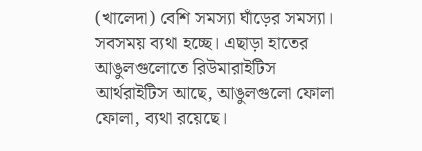(খালেদা) বেশি সমস্যা ঘাঁড়ের সমস্যা। সবসময় ব্যথা হচ্ছে। এছাড়া হাতের আঙুলগুলোতে রিউমারাইটিস আর্থরাইটিস আছে, আঙুলগুলো ফোলা ফোলা, ব্যথা রয়েছে।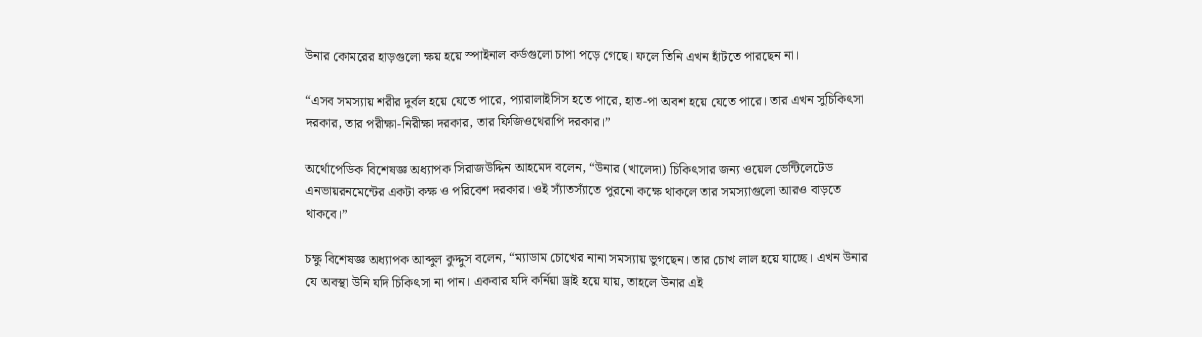উনার কোমরের হাড়গুলো ক্ষয় হয়ে স্পাইনাল কর্ডগুলো চাপা পড়ে গেছে। ফলে তিনি এখন হাঁটতে পারছেন না।

“এসব সমস্যায় শরীর দুর্বল হয়ে যেতে পারে, প্যারালাইসিস হতে পারে, হাত-পা অবশ হয়ে যেতে পারে। তার এখন সুচিকিৎসা দরকার, তার পরীক্ষা-নিরীক্ষা দরকার, তার ফিজিওথেরাপি দরকার।”

অর্থোপেডিক বিশেষজ্ঞ অধ্যাপক সিরাজউদ্দিন আহমেদ বলেন, “উনার (খালেদা) চিকিৎসার জন্য ওয়েল ভেন্টিলেটেড এনভায়রনমেন্টের একটা কক্ষ ও পরিবেশ দরকার। ওই স্যাঁতস্যাঁতে পুরনো কক্ষে থাকলে তার সমস্যাগুলো আরও বাড়তে থাকবে।”

চক্ষু বিশেষজ্ঞ অধ্যাপক আব্দুল কুদ্দুস বলেন, “ম্যাডাম চোখের নানা সমস্যায় ভুগছেন। তার চোখ লাল হয়ে যাচ্ছে। এখন উনার যে অবস্থা উনি যদি চিকিৎসা না পান। একবার যদি কর্নিয়া ড্রাই হয়ে যায়, তাহলে উনার এই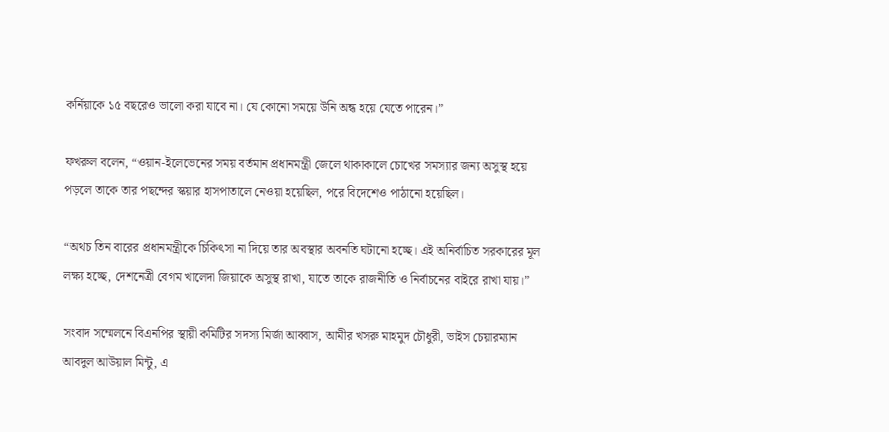কর্নিয়াকে ১৫ বছরেও ভালো করা যাবে না। যে কোনো সময়ে উনি অন্ধ হয়ে যেতে পারেন।”

ফখরুল বলেন, “ওয়ান-ইলেভেনের সময় বর্তমান প্রধানমন্ত্রী জেলে থাকাকালে চোখের সমস্যার জন্য অসুস্থ হয়ে পড়লে তাকে তার পছন্দের স্কয়ার হাসপাতালে নেওয়া হয়েছিল, পরে বিদেশেও পাঠানো হয়েছিল।

“অথচ তিন বারের প্রধানমন্ত্রীকে চিকিৎসা না দিয়ে তার অবস্থার অবনতি ঘটানো হচ্ছে। এই অনির্বাচিত সরকারের মূল লক্ষ্য হচ্ছে, দেশনেত্রী বেগম খালেদা জিয়াকে অসুস্থ রাখা, যাতে তাকে রাজনীতি ও নির্বাচনের বাইরে রাখা যায়।”

সংবাদ সম্মেলনে বিএনপির স্থায়ী কমিটির সদস্য মির্জা আব্বাস, আমীর খসরু মাহমুদ চৌধুরী, ভাইস চেয়ারম্যান আবদুল আউয়াল মিন্টু, এ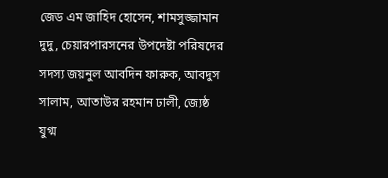জেড এম জাহিদ হোসেন, শামসুজ্জামান দুদু, চেয়ারপারসনের উপদেষ্টা পরিষদের সদস্য জয়নুল আবদিন ফারুক, আবদুস সালাম, আতাউর রহমান ঢালী, জ্যেষ্ঠ যুগ্ম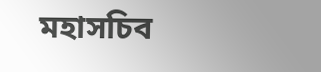মহাসচিব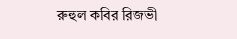রুহুল কবির রিজভী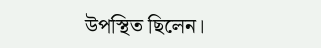উপস্থিত ছিলেন।